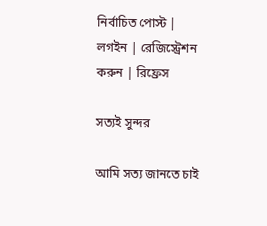নির্বাচিত পোস্ট | লগইন | রেজিস্ট্রেশন করুন | রিফ্রেস

সত্যই সুন্দর

আমি সত্য জানতে চাই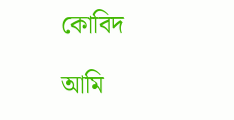কোবিদ

আমি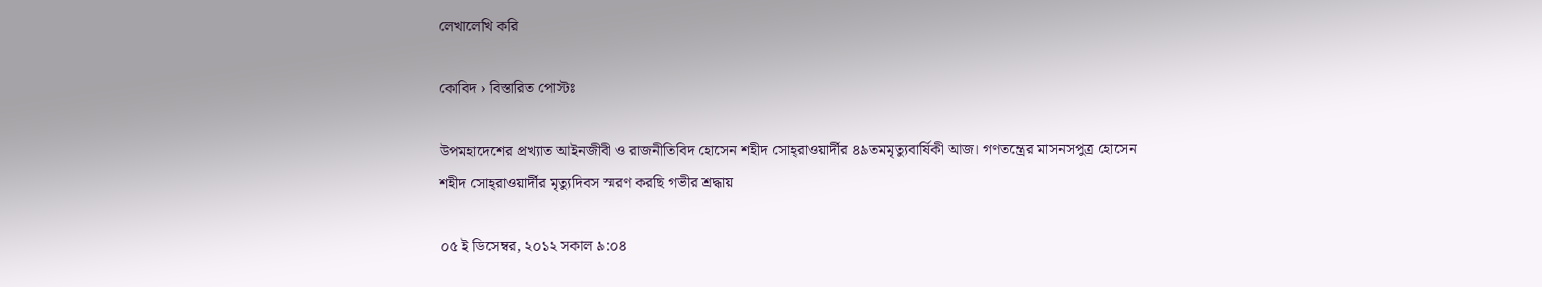লেখালেখি করি

কোবিদ › বিস্তারিত পোস্টঃ

উপমহাদেশের প্রখ্যাত আইনজীবী ও রাজনীতিবিদ হোসেন শহীদ সোহ্‌রাওয়ার্দীর ৪৯তমমৃত্যুবার্ষিকী আজ। গণতন্ত্রের মাসনসপুত্র হোসেন শহীদ সোহ্‌রাওয়ার্দীর মৃত্যুদিবস স্মরণ করছি গভীর শ্রদ্ধায়

০৫ ই ডিসেম্বর, ২০১২ সকাল ৯:০৪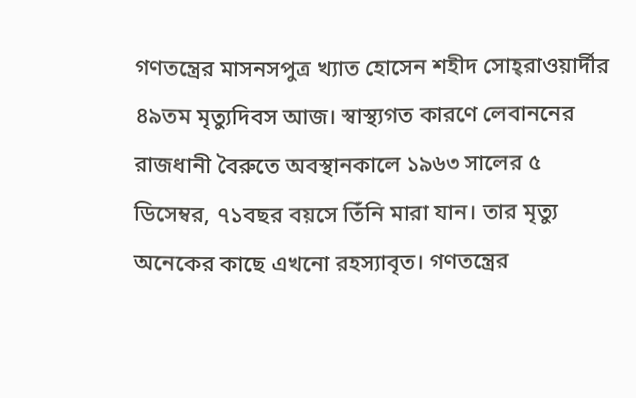গণতন্ত্রের মাসনসপুত্র খ্যাত হোসেন শহীদ সোহ্‌রাওয়ার্দীর ৪৯তম মৃত্যুদিবস আজ। স্বাস্থ্যগত কারণে লেবাননের রাজধানী বৈরুতে অবস্থানকালে ১৯৬৩ সালের ৫ ডিসেম্বর, ৭১বছর বয়সে তিঁনি মারা যান। তার মৃত্যু অনেকের কাছে এখনো রহস্যাবৃত। গণতন্ত্রের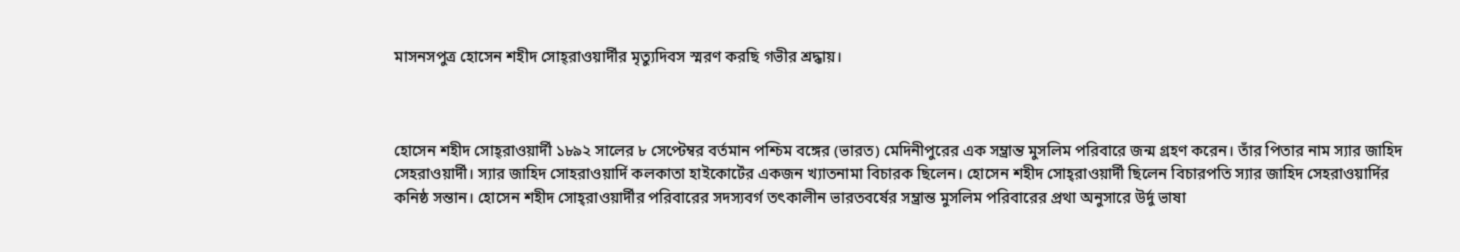মাসনসপুত্র হোসেন শহীদ সোহ্‌রাওয়ার্দীর মৃত্যুদিবস স্মরণ করছি গভীর শ্রদ্ধায়।



হোসেন শহীদ সোহ্‌রাওয়ার্দী ১৮৯২ সালের ৮ সেপ্টেম্বর বর্তমান পশ্চিম বঙ্গের (ভারত) মেদিনীপুরের এক সম্ভ্রান্ত মুসলিম পরিবারে জন্ম গ্রহণ করেন। তাঁর পিতার নাম স্যার জাহিদ সেহরাওয়ার্দী। স্যার জাহিদ সোহরাওয়ার্দি কলকাতা হাইকোর্টের একজন খ্যাতনামা বিচারক ছিলেন। হোসেন শহীদ সোহ্‌রাওয়ার্দী ছিলেন বিচারপতি স্যার জাহিদ সেহরাওয়ার্দির কনিষ্ঠ সন্তান। হোসেন শহীদ সোহ্‌রাওয়ার্দীর পরিবারের সদস্যবর্গ তৎকালীন ভারতবর্ষের সম্ভ্রান্ত মুসলিম পরিবারের প্রথা অনুসারে উর্দু ভাষা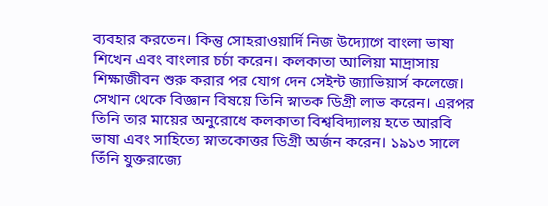ব্যবহার করতেন। কিন্তু সোহরাওয়ার্দি নিজ উদ্যোগে বাংলা ভাষা শিখেন এবং বাংলার চর্চা করেন। কলকাতা আলিয়া মাদ্রাসায় শিক্ষাজীবন শুরু করার পর যোগ দেন সেইন্ট জ্যাভিয়ার্স কলেজে। সেখান থেকে বিজ্ঞান বিষয়ে তিনি স্নাতক ডিগ্রী লাভ করেন। এরপর তিনি তার মায়ের অনুরোধে কলকাতা বিশ্ববিদ্যালয় হতে আরবি ভাষা এবং সাহিত্যে স্নাতকোত্তর ডিগ্রী অর্জন করেন। ১৯১৩ সালে তিঁনি যুক্তরাজ্যে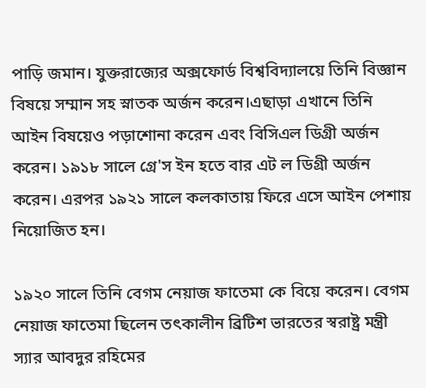পাড়ি জমান। যুক্তরাজ্যের অক্সফোর্ড বিশ্ববিদ্যালয়ে তিনি বিজ্ঞান বিষয়ে সম্মান সহ স্নাতক অর্জন করেন।এছাড়া এখানে তিনি আইন বিষয়েও পড়াশোনা করেন এবং বিসিএল ডিগ্রী অর্জন করেন। ১৯১৮ সালে গ্রে'স ইন হতে বার এট ল ডিগ্রী অর্জন করেন। এরপর ১৯২১ সালে কলকাতায় ফিরে এসে আইন পেশায় নিয়োজিত হন।

১৯২০ সালে তিনি বেগম নেয়াজ ফাতেমা কে বিয়ে করেন। বেগম নেয়াজ ফাতেমা ছিলেন তৎকালীন ব্রিটিশ ভারতের স্বরাষ্ট্র মন্ত্রী স্যার আবদুর রহিমের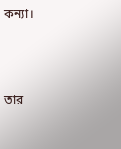কন্যা।



তার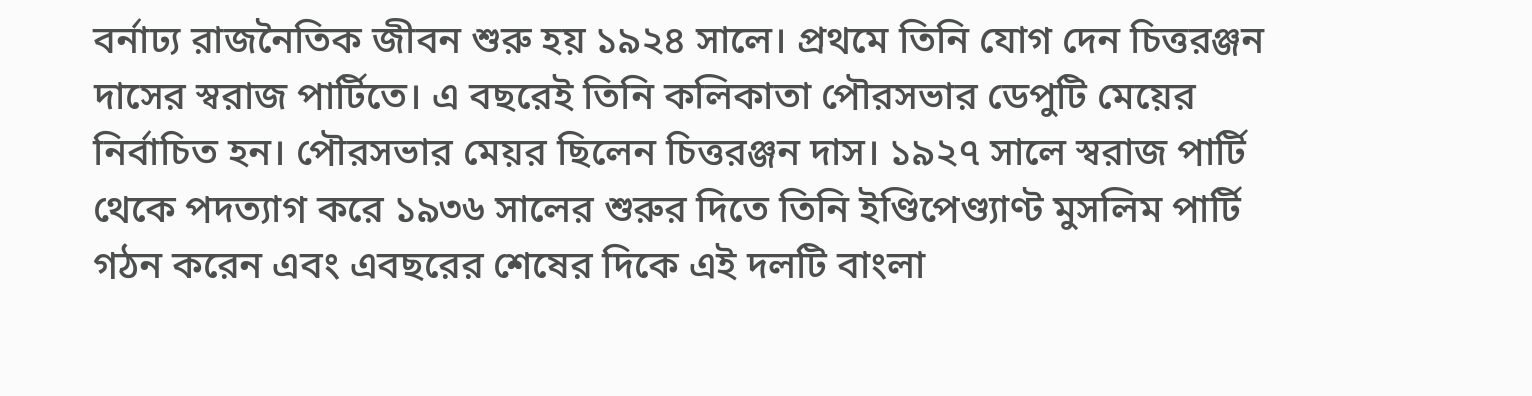বর্নাঢ্য রাজনৈতিক জীবন শুরু হয় ১৯২৪ সালে। প্রথমে তিনি যোগ দেন চিত্তরঞ্জন দাসের স্বরাজ পার্টিতে। এ বছরেই তিনি কলিকাতা পৌরসভার ডেপুটি মেয়ের নির্বাচিত হন। পৌরসভার মেয়র ছিলেন চিত্তরঞ্জন দাস। ‌১৯২৭ সালে স্বরাজ পার্টি থেকে পদত্যাগ করে ১৯৩৬ সালের শুরুর দিতে তিনি ইণ্ডিপেণ্ড্যাণ্ট মুসলিম পার্টি গঠন করেন এবং এবছরের শেষের দিকে এই দলটি বাংলা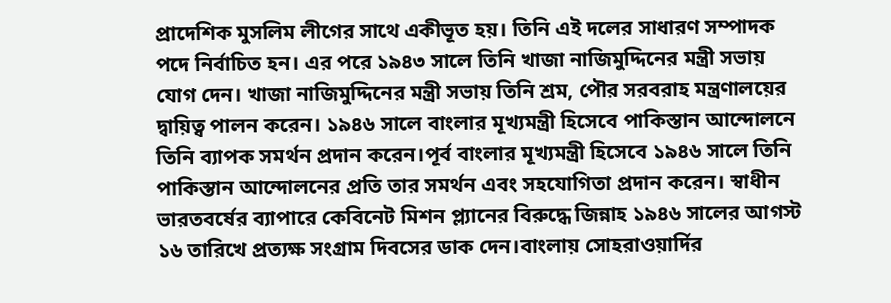প্রাদেশিক মুসলিম লীগের সাথে একীভূত হয়। তিনি এই দলের সাধারণ সম্পাদক পদে নির্বাচিত হন। এর পরে ১৯৪৩ সালে তিনি খাজা নাজিমুদ্দিনের মন্ত্রী সভায় যোগ দেন। খাজা নাজিমুদ্দিনের মন্ত্রী সভায় তিনি শ্রম, পৌর সরবরাহ মন্ত্রণালয়ের দ্বায়িত্ব পালন করেন। ১৯৪৬ সালে বাংলার মূখ্যমন্ত্রী হিসেবে পাকিস্তান আন্দোলনে তিনি ব্যাপক সমর্থন প্রদান করেন।পূর্ব বাংলার মূখ্যমন্ত্রী হিসেবে ১৯৪৬ সালে তিনি পাকিস্তান আন্দোলনের প্রতি তার সমর্থন এবং সহযোগিতা প্রদান করেন। স্বাধীন ভারতবর্ষের ব্যাপারে কেবিনেট মিশন প্ল্যানের বিরুদ্ধে জিন্নাহ ১৯৪৬ সালের আগস্ট ১৬ তারিখে প্রত্যক্ষ সংগ্রাম দিবসের ডাক দেন।বাংলায় সোহরাওয়ার্দির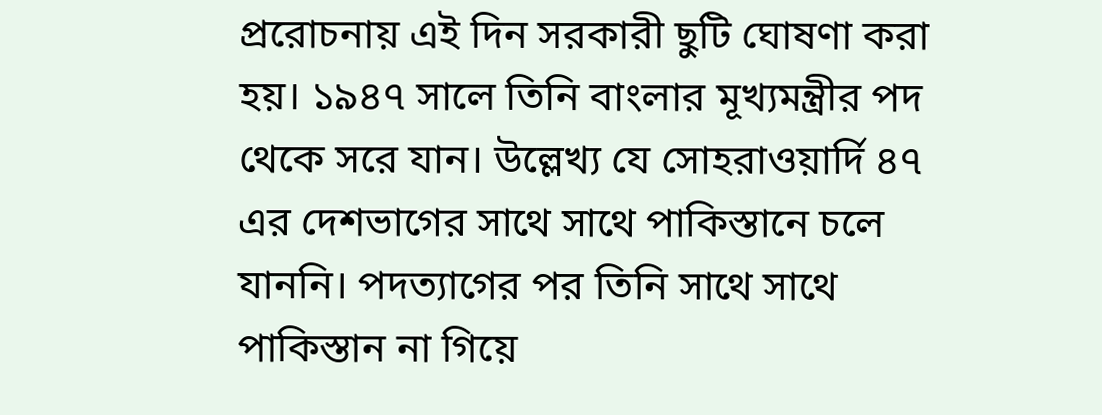প্ররোচনায় এই দিন সরকারী ছুটি ঘোষণা করা হয়। ১৯৪৭ সালে তিনি বাংলার মূখ্যমন্ত্রীর পদ থেকে সরে যান। উল্লেখ্য যে সোহরাওয়ার্দি ৪৭ এর দেশভাগের সাথে সাথে পাকিস্তানে চলে যাননি। পদত্যাগের পর তিনি সাথে সাথে পাকিস্তান না গিয়ে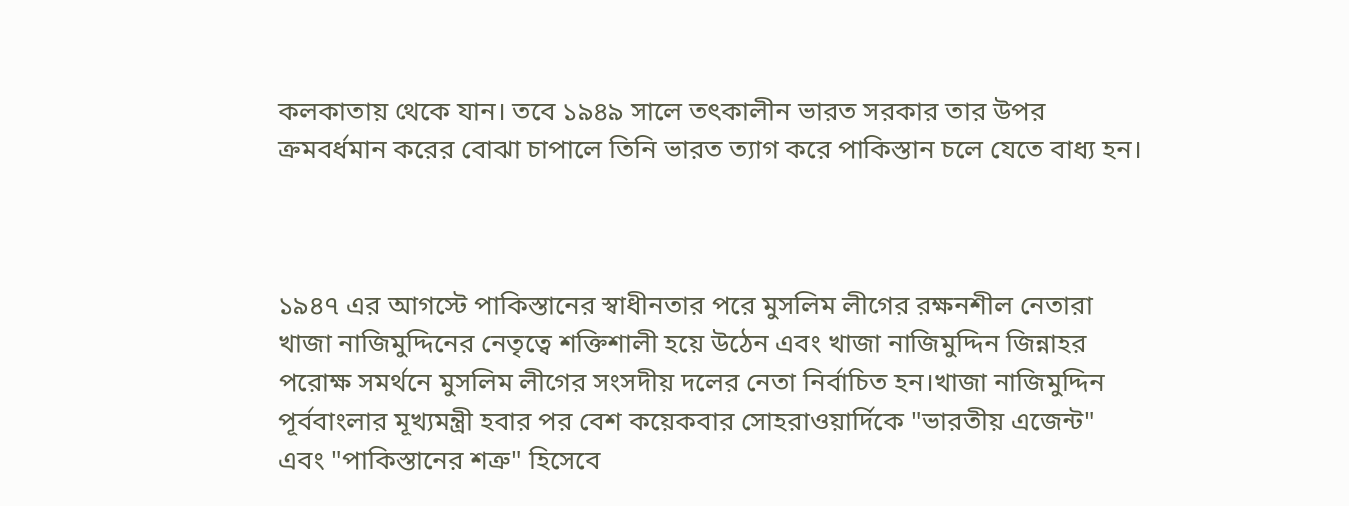কলকাতায় থেকে যান। তবে ১৯৪৯ সালে তৎকালীন ভারত সরকার তার উপর ক্রমবর্ধমান করের বোঝা চাপালে তিনি ভারত ত্যাগ করে পাকিস্তান চলে যেতে বাধ্য হন।



১৯৪৭ এর আগস্টে পাকিস্তানের স্বাধীনতার পরে মুসলিম লীগের রক্ষনশীল নেতারা খাজা নাজিমুদ্দিনের নেতৃত্বে শক্তিশালী হয়ে উঠেন এবং খাজা নাজিমুদ্দিন জিন্নাহর পরোক্ষ সমর্থনে মুসলিম লীগের সংসদীয় দলের নেতা নির্বাচিত হন।খাজা নাজিমুদ্দিন পূর্ববাংলার মূখ্যমন্ত্রী হবার পর বেশ কয়েকবার সোহরাওয়ার্দিকে "ভারতীয় এজেন্ট" এবং "পাকিস্তানের শত্রু" হিসেবে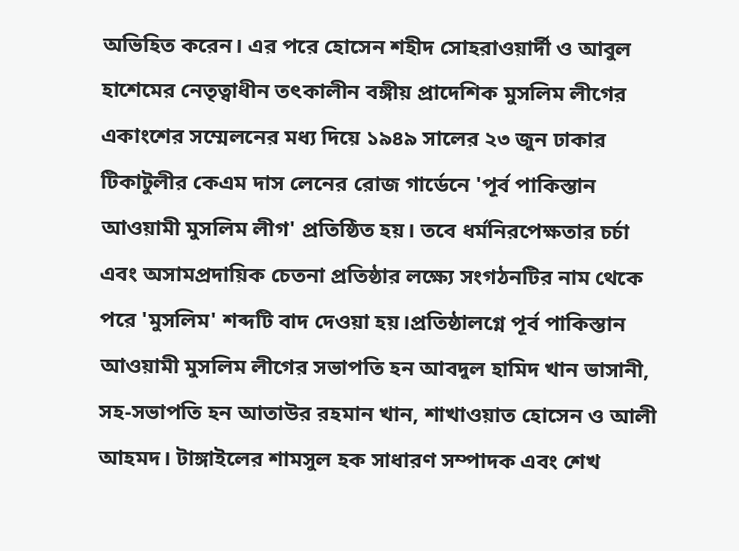অভিহিত করেন। এর পরে হোসেন শহীদ সোহরাওয়ার্দী ও আবুল হাশেমের নেতৃত্বাধীন তৎকালীন বঙ্গীয় প্রাদেশিক মুসলিম লীগের একাংশের সম্মেলনের মধ্য দিয়ে ১৯৪৯ সালের ২৩ জুন ঢাকার টিকাটুলীর কেএম দাস লেনের রোজ গার্ডেনে 'পূর্ব পাকিস্তান আওয়ামী মুসলিম লীগ' প্রতিষ্ঠিত হয়। তবে ধর্মনিরপেক্ষতার চর্চা এবং অসামপ্রদায়িক চেতনা প্রতিষ্ঠার লক্ষ্যে সংগঠনটির নাম থেকে পরে 'মুসলিম' শব্দটি বাদ দেওয়া হয়।প্রতিষ্ঠালগ্নে পূর্ব পাকিস্তান আওয়ামী মুসলিম লীগের সভাপতি হন আবদুল হামিদ খান ভাসানী, সহ-সভাপতি হন আতাউর রহমান খান, শাখাওয়াত হোসেন ও আলী আহমদ। টাঙ্গাইলের শামসুল হক সাধারণ সম্পাদক এবং শেখ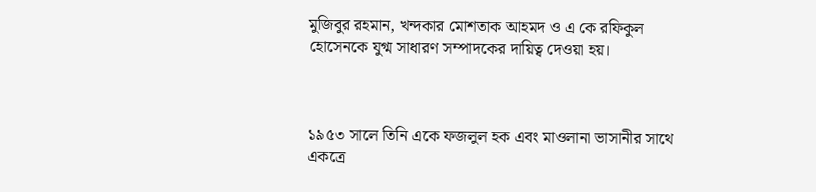মুজিবুর রহমান, খন্দকার মোশতাক আহমদ ও এ কে রফিকুল হোসেনকে যুগ্ম সাধারণ সম্পাদকের দায়িত্ব দেওয়া হয়।



১৯৫৩ সালে তিনি একে ফজলুল হক এবং মাওলানা ভাসানীর সাথে একত্রে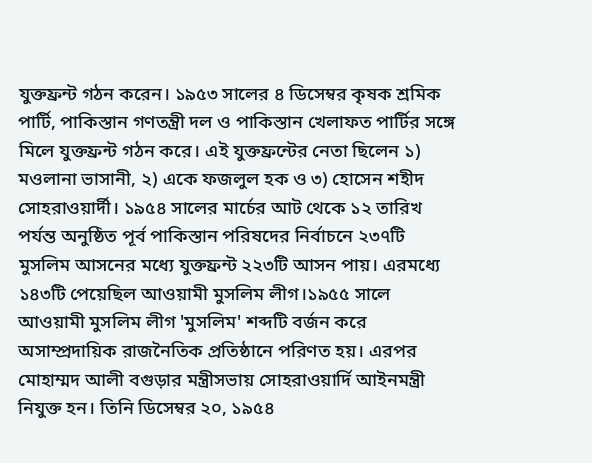যুক্তফ্রন্ট গঠন করেন। ১৯৫৩ সালের ৪ ডিসেম্বর কৃষক শ্রমিক পার্টি, পাকিস্তান গণতন্ত্রী দল ও পাকিস্তান খেলাফত পার্টির সঙ্গে মিলে যুক্তফ্রন্ট গঠন করে। এই যুক্তফ্রন্টের নেতা ছিলেন ১) মওলানা ভাসানী, ২) একে ফজলুল হক ও ৩) হোসেন শহীদ সোহরাওয়ার্দী। ১৯৫৪ সালের মার্চের আট থেকে ১২ তারিখ পর্যন্ত অনুষ্ঠিত পূর্ব পাকিস্তান পরিষদের নির্বাচনে ২৩৭টি মুসলিম আসনের মধ্যে যুক্তফ্রন্ট ২২৩টি আসন পায়। এরমধ্যে ১৪৩টি পেয়েছিল আওয়ামী মুসলিম লীগ।১৯৫৫ সালে আওয়ামী মুসলিম লীগ 'মুসলিম' শব্দটি বর্জন করে অসাম্প্রদায়িক রাজনৈতিক প্রতিষ্ঠানে পরিণত হয়। এরপর মোহাম্মদ আলী বগুড়ার মন্ত্রীসভায় সোহরাওয়ার্দি আইনমন্ত্রী নিযুক্ত হন। তিনি ডিসেম্বর ২০, ১৯৫৪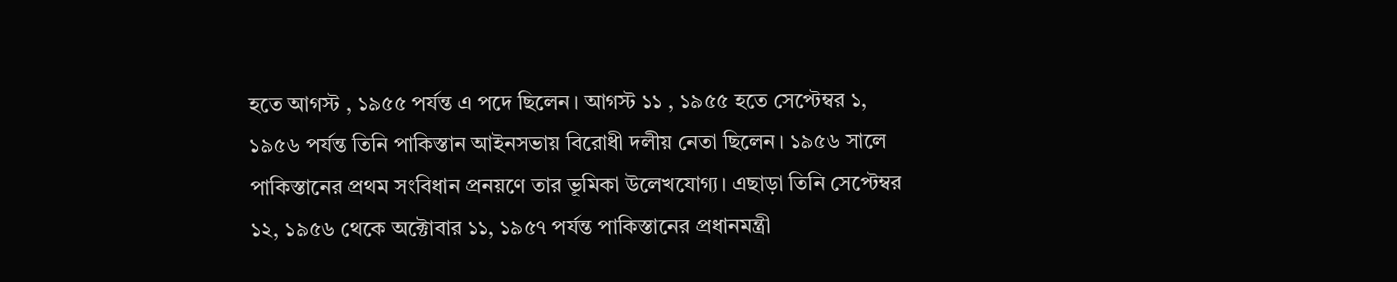হতে আগস্ট , ১৯৫৫ পর্যন্ত এ পদে ছিলেন। আগস্ট ১১ , ১৯৫৫ হতে সেপ্টেম্বর ১, ১৯৫৬ পর্যন্ত তিনি পাকিস্তান আইনসভায় বিরোধী দলীয় নেতা ছিলেন। ১৯৫৬ সালে পাকিস্তানের প্রথম সংবিধান প্রনয়ণে তার ভূমিকা উলেখযোগ্য। এছাড়া তিনি সেপ্টেম্বর ১২, ১৯৫৬ থেকে অক্টোবার ১১, ১৯৫৭ পর্যন্ত পাকিস্তানের প্রধানমন্ত্রী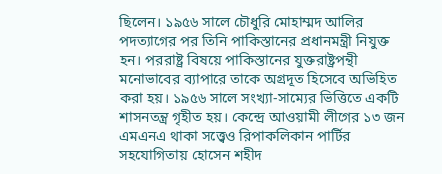ছিলেন। ১৯৫৬ সালে চৌধুরি মোহাম্মদ আলির পদত্যাগের পর তিনি পাকিস্তানের প্রধানমন্ত্রী নিযুক্ত হন। পররাষ্ট্র বিষয়ে পাকিস্তানের যুক্তরাষ্ট্রপন্থী মনোভাবের ব্যাপারে তাকে অগ্রদূত হিসেবে অভিহিত করা হয়। ১৯৫৬ সালে সংখ্যা-সাম্যের ভিত্তিতে একটি শাসনতন্ত্র গৃহীত হয়। কেন্দ্রে আওয়ামী লীগের ১৩ জন এমএনএ থাকা সত্ত্বেও রিপাকলিকান পার্টির সহযোগিতায় হোসেন শহীদ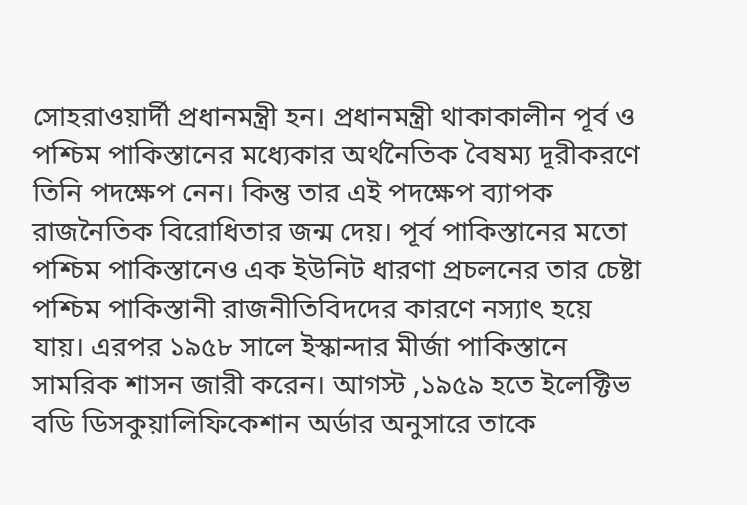সোহরাওয়ার্দী প্রধানমন্ত্রী হন। প্রধানমন্ত্রী থাকাকালীন পূর্ব ও পশ্চিম পাকিস্তানের মধ্যেকার অর্থনৈতিক বৈষম্য দূরীকরণে তিনি পদক্ষেপ নেন। কিন্তু তার এই পদক্ষেপ ব্যাপক রাজনৈতিক বিরোধিতার জন্ম দেয়। পূর্ব পাকিস্তানের মতো পশ্চিম পাকিস্তানেও এক ইউনিট ধারণা প্রচলনের তার চেষ্টা পশ্চিম পাকিস্তানী রাজনীতিবিদদের কারণে নস্যাৎ হয়ে যায়। এরপর ১৯৫৮ সালে ইস্কান্দার মীর্জা পাকিস্তানে সামরিক শাসন জারী করেন। আগস্ট ,১৯৫৯ হতে ইলেক্টিভ বডি ডিসকুয়ালিফিকেশান অর্ডার অনুসারে তাকে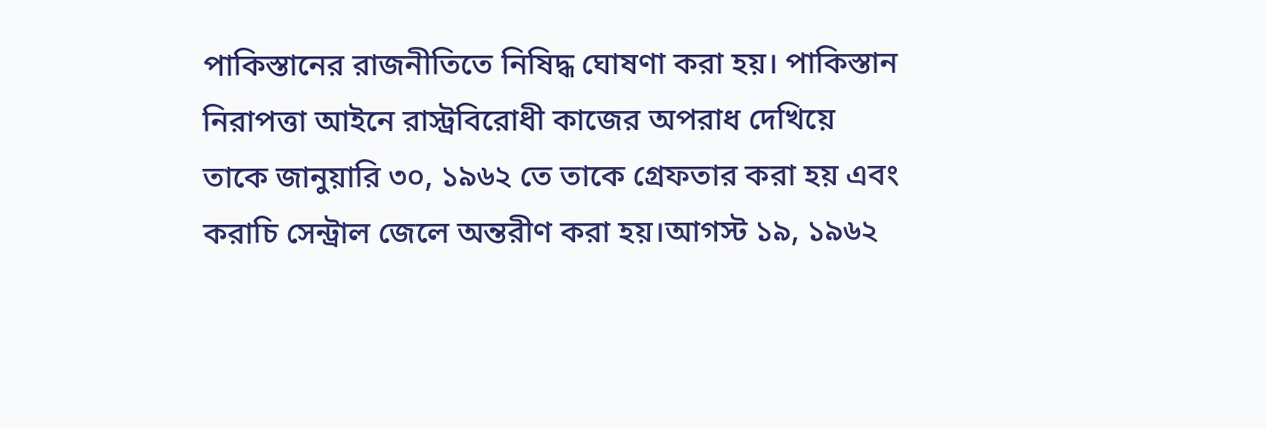পাকিস্তানের রাজনীতিতে নিষিদ্ধ ঘোষণা করা হয়। পাকিস্তান নিরাপত্তা আইনে রাস্ট্রবিরোধী কাজের অপরাধ দেখিয়ে তাকে জানুয়ারি ৩০, ১৯৬২ তে তাকে গ্রেফতার করা হয় এবং করাচি সেন্ট্রাল জেলে অন্তরীণ করা হয়।আগস্ট ১৯, ১৯৬২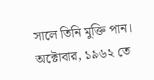সালে তিনি মুক্তি পান। অক্টোবার, ১৯৬২ তে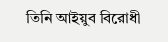তিনি আইয়ুব বিরোধী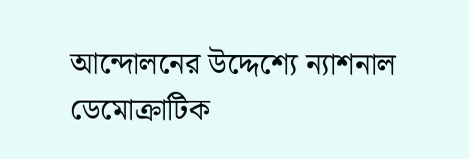আন্দোলনের উদ্দেশ্যে ন্যাশনাল ডেমোক্রাটিক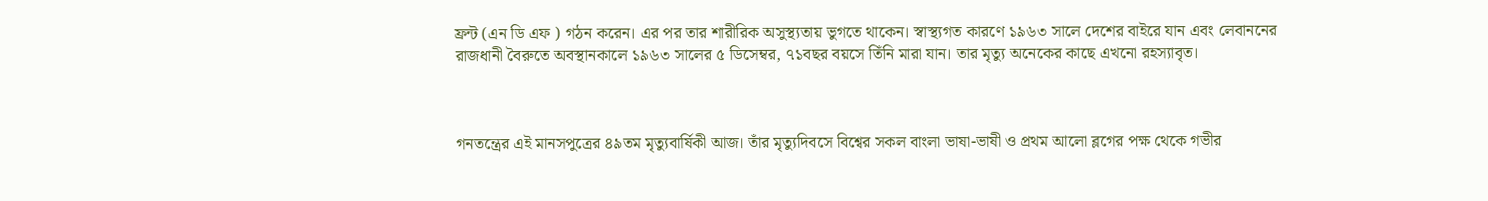ফ্রন্ট (এন ডি এফ ) গঠন করেন। এর পর তার শারীরিক অসুস্থ্যতায় ভুগতে থাকেন। স্বাস্থ্যগত কারণে ১৯৬৩ সালে দেশের বাইরে যান এবং লেবাননের রাজধানী বৈরুতে অবস্থানকালে ১৯৬৩ সালের ৫ ডিসেম্বর, ৭১বছর বয়সে তিঁনি মারা যান। তার মৃত্যু অনেকের কাছে এখনো রহস্যাবৃত।



গনতন্ত্রের এই মানসপুত্রের ৪৯তম মৃত্যুবার্ষিকী আজ। তাঁর মৃত্যুদিবসে বিশ্বের সকল বাংলা ভাষা-ভাষী ও প্রথম আলো ব্লগের পক্ষ থেকে গভীর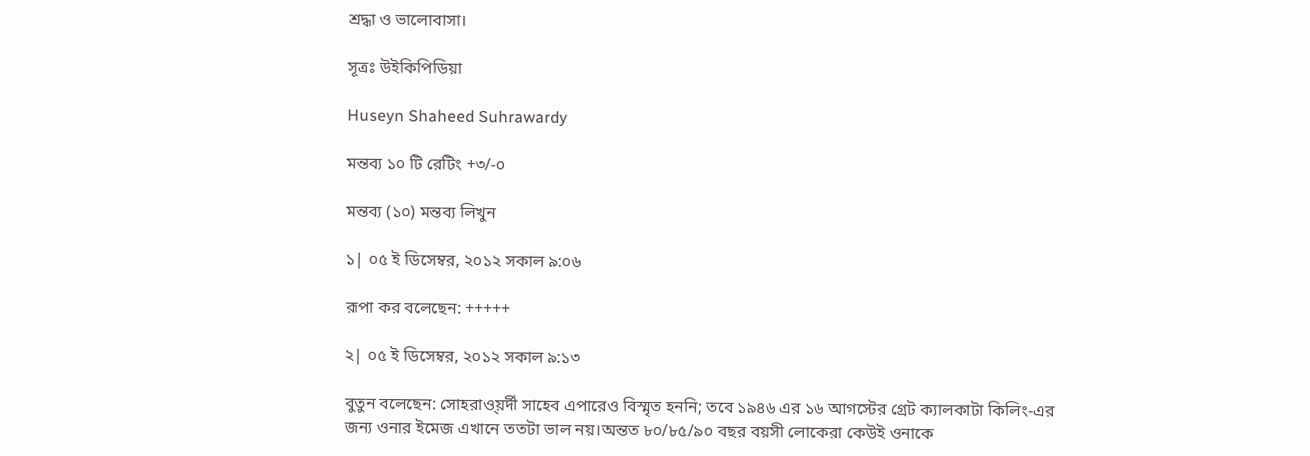শ্রদ্ধা ও ভালোবাসা।

সূত্রঃ উইকিপিডিয়া

Huseyn Shaheed Suhrawardy

মন্তব্য ১০ টি রেটিং +৩/-০

মন্তব্য (১০) মন্তব্য লিখুন

১| ০৫ ই ডিসেম্বর, ২০১২ সকাল ৯:০৬

রূপা কর বলেছেন: +++++

২| ০৫ ই ডিসেম্বর, ২০১২ সকাল ৯:১৩

বুতুন বলেছেন: সোহরাও্য়র্দী সাহেব এপারেও বিস্মৃত হননি; তবে ১৯৪৬ এর ১৬ আগস্টের গ্রেট ক্যালকাটা কিলিং-এর জন্য ওনার ইমেজ এখানে ততটা ভাল নয়।অন্তত ৮০/৮৫/৯০ বছর বয়সী লোকেরা কেউই ওনাকে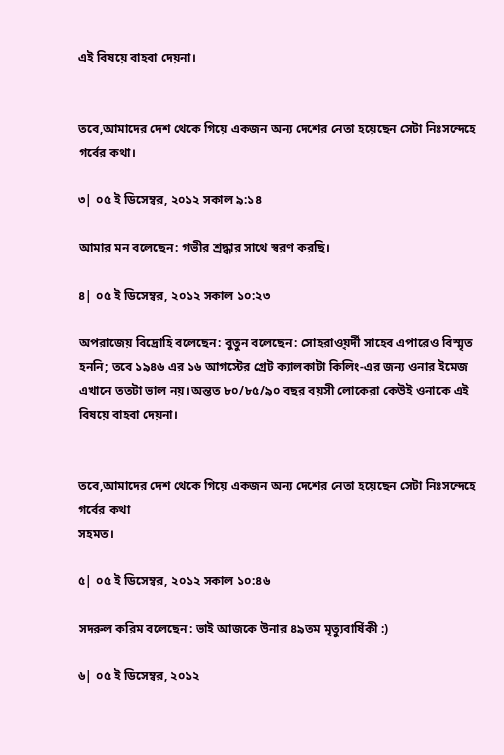এই বিষয়ে বাহবা দেয়না।


তবে,আমাদের দেশ থেকে গিয়ে একজন অন্য দেশের নেতা হয়েছেন সেটা নিঃসন্দেহে গর্বের কথা।

৩| ০৫ ই ডিসেম্বর, ২০১২ সকাল ৯:১৪

আমার মন বলেছেন: গভীর শ্রদ্ধার সাথে স্বরণ করছি।

৪| ০৫ ই ডিসেম্বর, ২০১২ সকাল ১০:২৩

অপরাজেয় বিদ্রোহি বলেছেন: বুতুন বলেছেন: সোহরাও্য়র্দী সাহেব এপারেও বিস্মৃত হননি; তবে ১৯৪৬ এর ১৬ আগস্টের গ্রেট ক্যালকাটা কিলিং-এর জন্য ওনার ইমেজ এখানে ততটা ভাল নয়।অন্তত ৮০/৮৫/৯০ বছর বয়সী লোকেরা কেউই ওনাকে এই বিষয়ে বাহবা দেয়না।


তবে,আমাদের দেশ থেকে গিয়ে একজন অন্য দেশের নেতা হয়েছেন সেটা নিঃসন্দেহে গর্বের কথা
সহমত।

৫| ০৫ ই ডিসেম্বর, ২০১২ সকাল ১০:৪৬

সদরুল করিম বলেছেন: ভাই আজকে উনার ৪৯তম মৃত্যুবার্ষিকী :)

৬| ০৫ ই ডিসেম্বর, ২০১২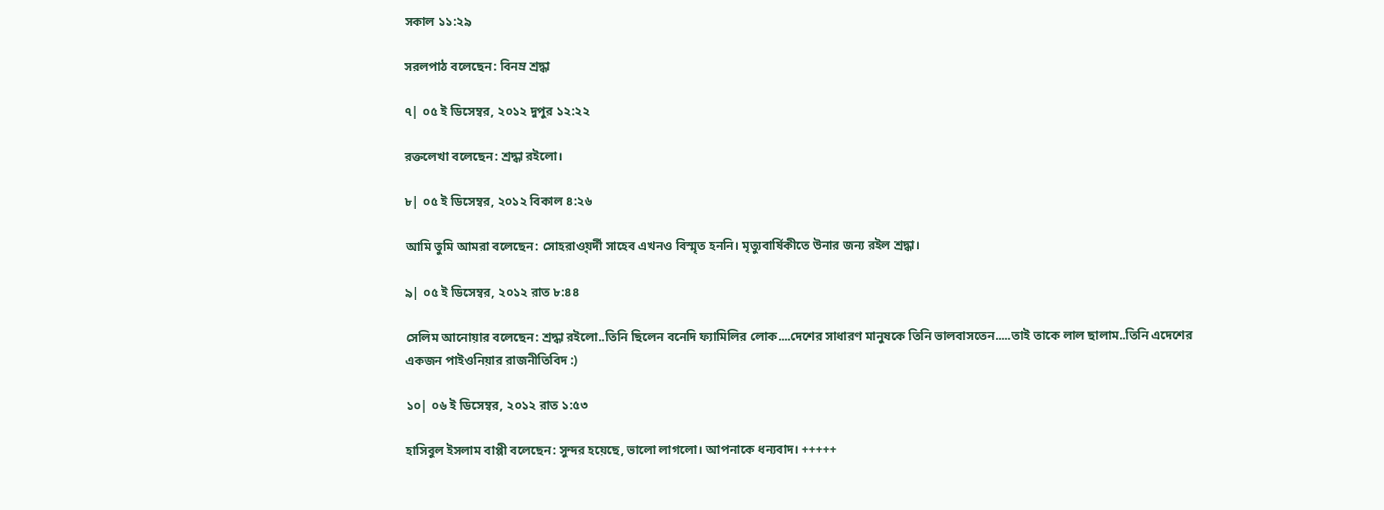সকাল ১১:২৯

সরলপাঠ বলেছেন: বিনম্র শ্রদ্ধা

৭| ০৫ ই ডিসেম্বর, ২০১২ দুপুর ১২:২২

রক্তলেখা বলেছেন: শ্রদ্ধা রইলো।

৮| ০৫ ই ডিসেম্বর, ২০১২ বিকাল ৪:২৬

আমি তুমি আমরা বলেছেন: সোহরাও্য়র্দী সাহেব এখনও বিস্মৃত হননি। মৃত্যুবার্ষিকীতে উনার জন্য রইল শ্রদ্ধা।

৯| ০৫ ই ডিসেম্বর, ২০১২ রাত ৮:৪৪

সেলিম আনোয়ার বলেছেন: শ্রদ্ধা রইলো..তিনি ছিলেন বনেদি ফ্যামিলির লোক....দেশের সাধারণ মানুষকে তিনি ভালবাসতেন.....তাই তাকে লাল ছালাম..তিনি এদেশের একজন পাইওনিয়ার রাজনীতিবিদ :)

১০| ০৬ ই ডিসেম্বর, ২০১২ রাত ১:৫৩

হাসিবুল ইসলাম বাপ্পী বলেছেন: সুন্দর হয়েছে, ভালো লাগলো। আপনাকে ধন্যবাদ। +++++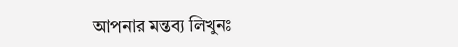আপনার মন্তব্য লিখুনঃ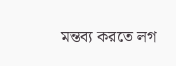মন্তব্য করতে লগ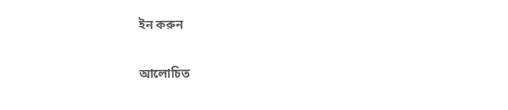ইন করুন

আলোচিত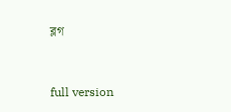ব্লগ


full version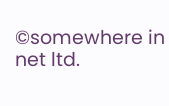©somewhere in net ltd.